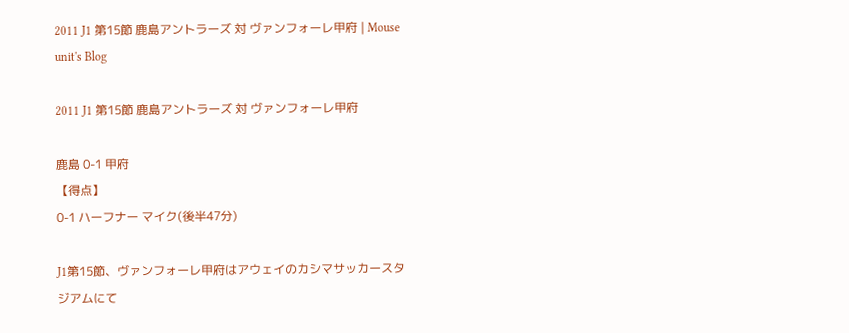2011 J1 第15節 鹿島アントラーズ 対 ヴァンフォーレ甲府 | Mouse unit's Blog

2011 J1 第15節 鹿島アントラーズ 対 ヴァンフォーレ甲府

鹿島 0-1 甲府
【得点】
0-1 ハーフナー マイク(後半47分)

J1第15節、ヴァンフォーレ甲府はアウェイのカシマサッカースタジアムにて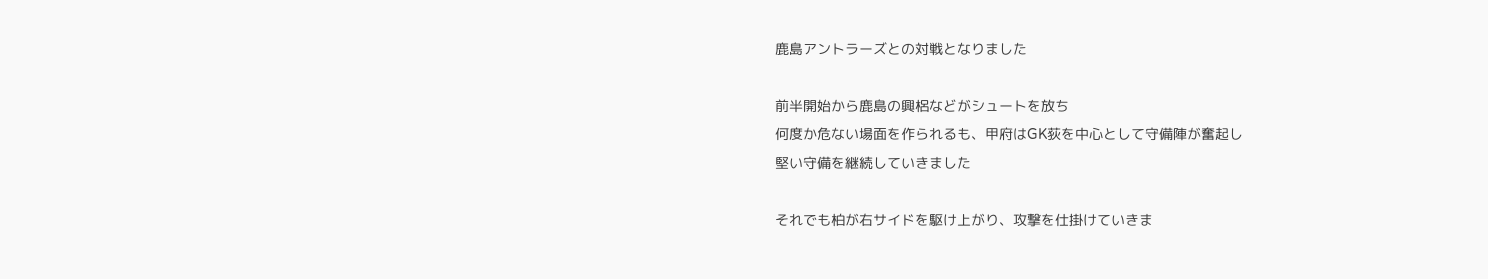鹿島アントラーズとの対戦となりました

前半開始から鹿島の興梠などがシュートを放ち
何度か危ない場面を作られるも、甲府はGK荻を中心として守備陣が奮起し
堅い守備を継続していきました

それでも柏が右サイドを駆け上がり、攻撃を仕掛けていきま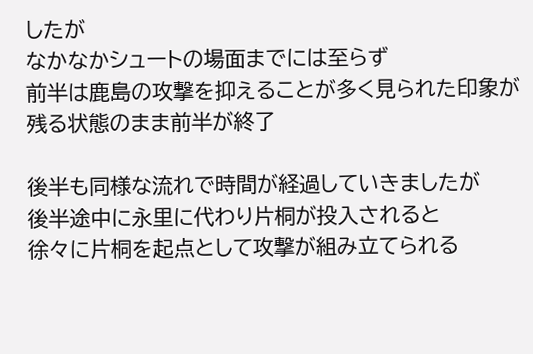したが
なかなかシュートの場面までには至らず
前半は鹿島の攻撃を抑えることが多く見られた印象が残る状態のまま前半が終了

後半も同様な流れで時間が経過していきましたが
後半途中に永里に代わり片桐が投入されると
徐々に片桐を起点として攻撃が組み立てられる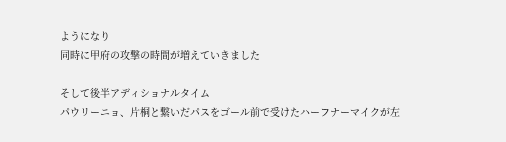ようになり
同時に甲府の攻撃の時間が増えていきました

そして後半アディショナルタイム
パウリーニョ、片桐と繋いだパスをゴール前で受けたハーフナーマイクが左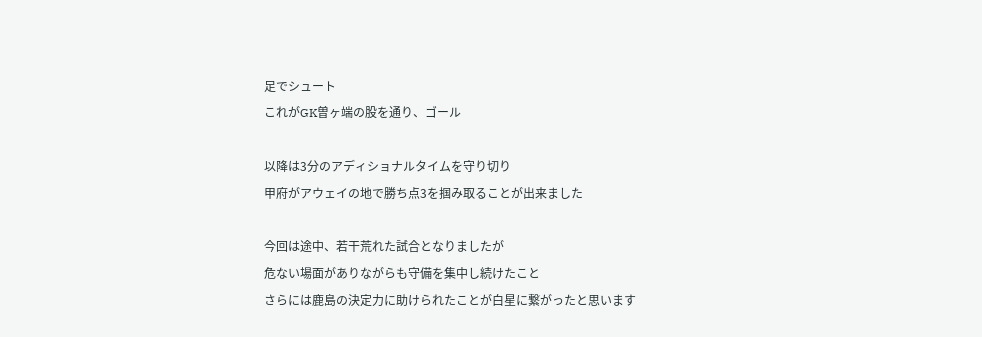足でシュート
これがGK曽ヶ端の股を通り、ゴール

以降は3分のアディショナルタイムを守り切り
甲府がアウェイの地で勝ち点3を掴み取ることが出来ました

今回は途中、若干荒れた試合となりましたが
危ない場面がありながらも守備を集中し続けたこと
さらには鹿島の決定力に助けられたことが白星に繋がったと思います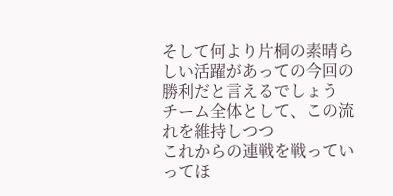そして何より片桐の素晴らしい活躍があっての今回の勝利だと言えるでしょう
チーム全体として、この流れを維持しつつ
これからの連戦を戦っていってほ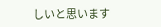しいと思います